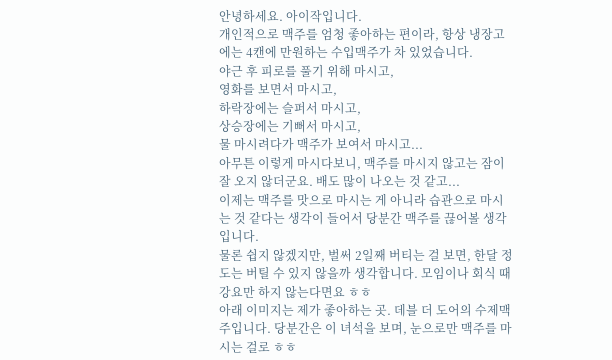안녕하세요. 아이작입니다.
개인적으로 맥주를 엄청 좋아하는 편이라, 항상 냉장고에는 4캔에 만원하는 수입맥주가 차 있었습니다.
야근 후 피로를 풀기 위해 마시고,
영화를 보면서 마시고,
하락장에는 슬퍼서 마시고,
상승장에는 기뻐서 마시고,
물 마시려다가 맥주가 보여서 마시고...
아무튼 이렇게 마시다보니, 맥주를 마시지 않고는 잠이 잘 오지 않더군요. 배도 많이 나오는 것 같고...
이제는 맥주를 맛으로 마시는 게 아니라 습관으로 마시는 것 같다는 생각이 들어서 당분간 맥주를 끊어볼 생각입니다.
물론 쉽지 않겠지만, 벌써 2일째 버티는 걸 보면, 한달 정도는 버틸 수 있지 않을까 생각합니다. 모임이나 회식 때 강요만 하지 않는다면요 ㅎㅎ
아래 이미지는 제가 좋아하는 곳. 데블 더 도어의 수제맥주입니다. 당분간은 이 녀석을 보며, 눈으로만 맥주를 마시는 걸로 ㅎㅎ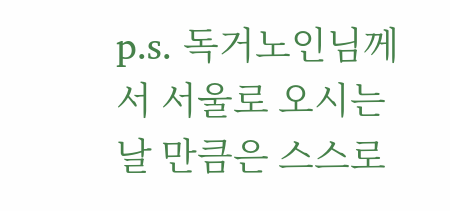p.s. 독거노인님께서 서울로 오시는 날 만큼은 스스로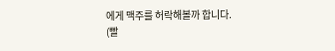에게 맥주를 허락해볼까 합니다. (빨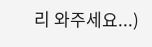리 와주세요...)